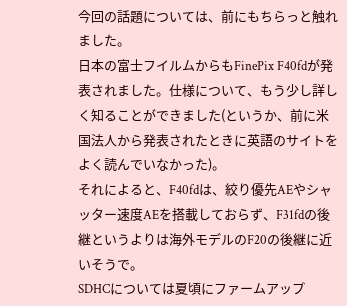今回の話題については、前にもちらっと触れました。
日本の富士フイルムからもFinePix F40fdが発表されました。仕様について、もう少し詳しく知ることができました(というか、前に米国法人から発表されたときに英語のサイトをよく読んでいなかった)。
それによると、F40fdは、絞り優先AEやシャッター速度AEを搭載しておらず、F31fdの後継というよりは海外モデルのF20の後継に近いそうで。
SDHCについては夏頃にファームアップ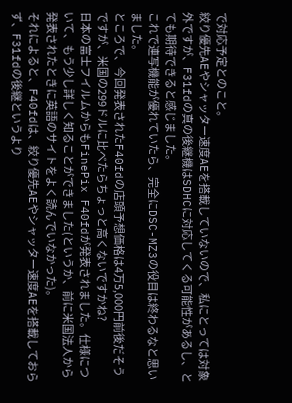で対応予定とのこと。
絞り優先AEやシャッター速度AEを搭載していないので、私にとっては対象外ですが、F31fdの真の後継機はSDHCに対応してくる可能性があるし、とても期待できると感じました。
これで連写機能が優れていたら、完全にDSC-MZ3の役目は終わるなと思いました。
ところで、今回発表されたF40fdの店頭予想価格は4万5,000円前後だそうですが、米国の299ドルに比べたらちょっと高くないですかね?
日本の富士フイルムからもFinePix F40fdが発表されました。仕様について、もう少し詳しく知ることができました(というか、前に米国法人から発表されたときに英語のサイトをよく読んでいなかった)。
それによると、F40fdは、絞り優先AEやシャッター速度AEを搭載しておらず、F31fdの後継というより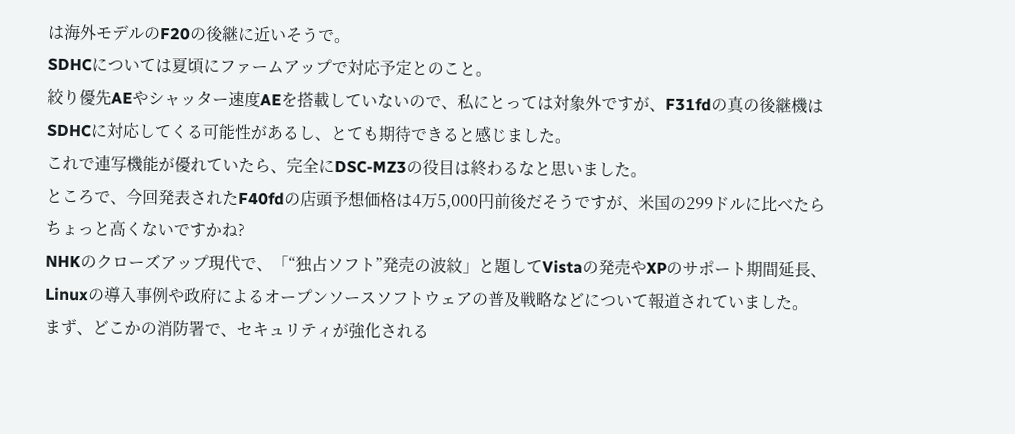は海外モデルのF20の後継に近いそうで。
SDHCについては夏頃にファームアップで対応予定とのこと。
絞り優先AEやシャッター速度AEを搭載していないので、私にとっては対象外ですが、F31fdの真の後継機はSDHCに対応してくる可能性があるし、とても期待できると感じました。
これで連写機能が優れていたら、完全にDSC-MZ3の役目は終わるなと思いました。
ところで、今回発表されたF40fdの店頭予想価格は4万5,000円前後だそうですが、米国の299ドルに比べたらちょっと高くないですかね?
NHKのクローズアップ現代で、「“独占ソフト”発売の波紋」と題してVistaの発売やXPのサポート期間延長、Linuxの導入事例や政府によるオープンソースソフトウェアの普及戦略などについて報道されていました。
まず、どこかの消防署で、セキュリティが強化される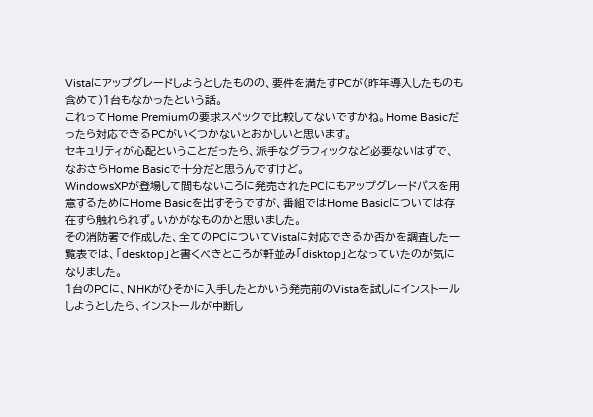Vistaにアップグレードしようとしたものの、要件を満たすPCが(昨年導入したものも含めて)1台もなかったという話。
これってHome Premiumの要求スペックで比較してないですかね。Home Basicだったら対応できるPCがいくつかないとおかしいと思います。
セキュリティが心配ということだったら、派手なグラフィックなど必要ないはずで、なおさらHome Basicで十分だと思うんですけど。
WindowsXPが登場して間もないころに発売されたPCにもアップグレードパスを用意するためにHome Basicを出すそうですが、番組ではHome Basicについては存在すら触れられず。いかがなものかと思いました。
その消防署で作成した、全てのPCについてVistaに対応できるか否かを調査した一覧表では、「desktop」と書くべきところが軒並み「disktop」となっていたのが気になりました。
1台のPCに、NHKがひそかに入手したとかいう発売前のVistaを試しにインストールしようとしたら、インストールが中断し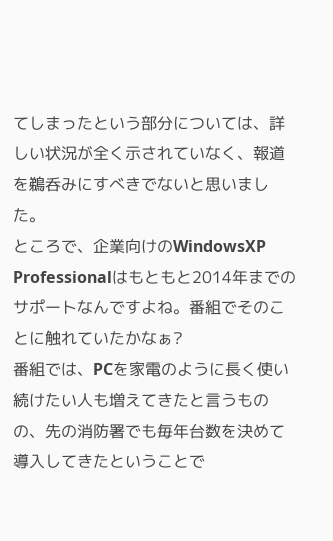てしまったという部分については、詳しい状況が全く示されていなく、報道を鵜呑みにすべきでないと思いました。
ところで、企業向けのWindowsXP Professionalはもともと2014年までのサポートなんですよね。番組でそのことに触れていたかなぁ?
番組では、PCを家電のように長く使い続けたい人も増えてきたと言うものの、先の消防署でも毎年台数を決めて導入してきたということで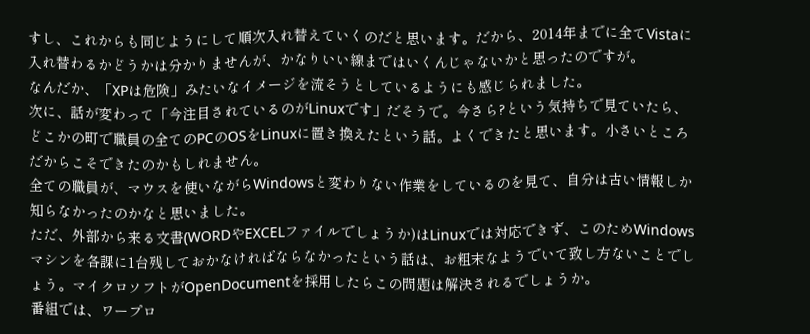すし、これからも同じようにして順次入れ替えていくのだと思います。だから、2014年までに全てVistaに入れ替わるかどうかは分かりませんが、かなりいい線まではいくんじゃないかと思ったのですが。
なんだか、「XPは危険」みたいなイメージを流そうとしているようにも感じられました。
次に、話が変わって「今注目されているのがLinuxです」だそうで。今さら?という気持ちで見ていたら、どこかの町で職員の全てのPCのOSをLinuxに置き換えたという話。よくできたと思います。小さいところだからこそできたのかもしれません。
全ての職員が、マウスを使いながらWindowsと変わりない作業をしているのを見て、自分は古い情報しか知らなかったのかなと思いました。
ただ、外部から来る文書(WORDやEXCELファイルでしょうか)はLinuxでは対応できず、このためWindowsマシンを各課に1台残しておかなければならなかったという話は、お粗末なようでいて致し方ないことでしょう。マイクロソフトがOpenDocumentを採用したらこの問題は解決されるでしょうか。
番組では、ワープロ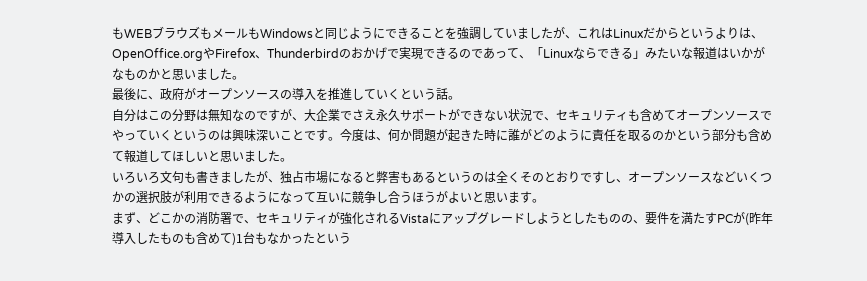もWEBブラウズもメールもWindowsと同じようにできることを強調していましたが、これはLinuxだからというよりは、OpenOffice.orgやFirefox、Thunderbirdのおかげで実現できるのであって、「Linuxならできる」みたいな報道はいかがなものかと思いました。
最後に、政府がオープンソースの導入を推進していくという話。
自分はこの分野は無知なのですが、大企業でさえ永久サポートができない状況で、セキュリティも含めてオープンソースでやっていくというのは興味深いことです。今度は、何か問題が起きた時に誰がどのように責任を取るのかという部分も含めて報道してほしいと思いました。
いろいろ文句も書きましたが、独占市場になると弊害もあるというのは全くそのとおりですし、オープンソースなどいくつかの選択肢が利用できるようになって互いに競争し合うほうがよいと思います。
まず、どこかの消防署で、セキュリティが強化されるVistaにアップグレードしようとしたものの、要件を満たすPCが(昨年導入したものも含めて)1台もなかったという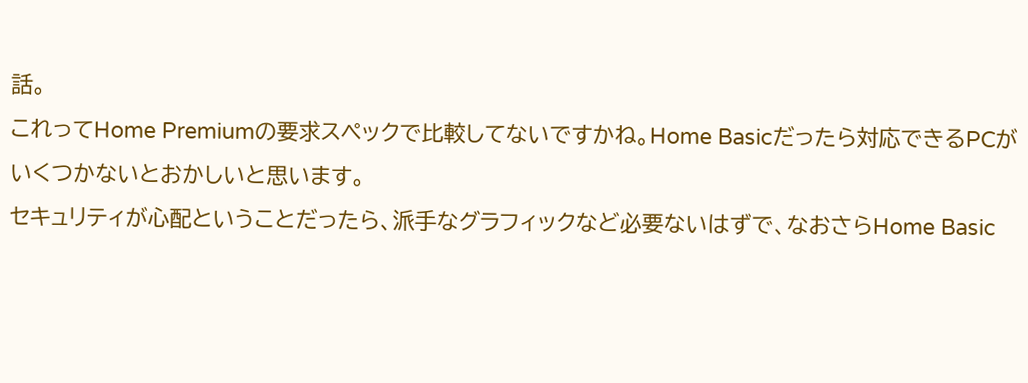話。
これってHome Premiumの要求スペックで比較してないですかね。Home Basicだったら対応できるPCがいくつかないとおかしいと思います。
セキュリティが心配ということだったら、派手なグラフィックなど必要ないはずで、なおさらHome Basic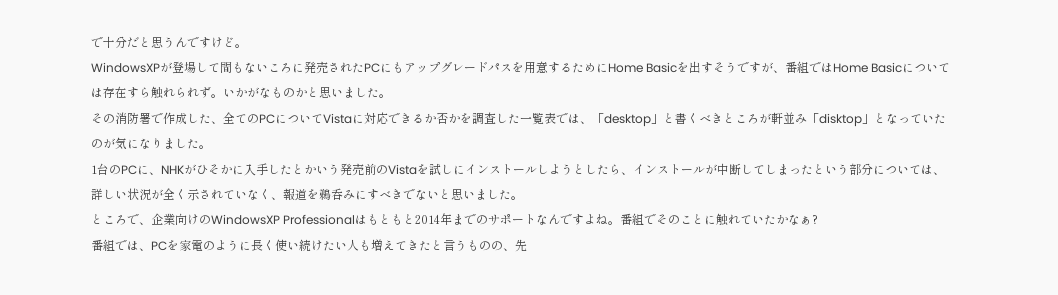で十分だと思うんですけど。
WindowsXPが登場して間もないころに発売されたPCにもアップグレードパスを用意するためにHome Basicを出すそうですが、番組ではHome Basicについては存在すら触れられず。いかがなものかと思いました。
その消防署で作成した、全てのPCについてVistaに対応できるか否かを調査した一覧表では、「desktop」と書くべきところが軒並み「disktop」となっていたのが気になりました。
1台のPCに、NHKがひそかに入手したとかいう発売前のVistaを試しにインストールしようとしたら、インストールが中断してしまったという部分については、詳しい状況が全く示されていなく、報道を鵜呑みにすべきでないと思いました。
ところで、企業向けのWindowsXP Professionalはもともと2014年までのサポートなんですよね。番組でそのことに触れていたかなぁ?
番組では、PCを家電のように長く使い続けたい人も増えてきたと言うものの、先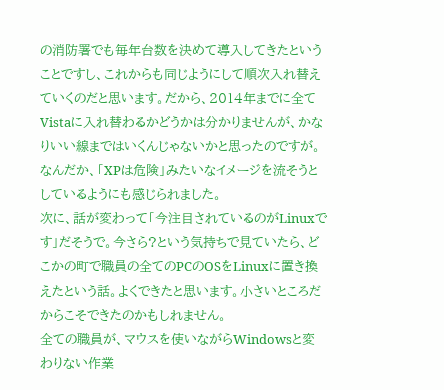の消防署でも毎年台数を決めて導入してきたということですし、これからも同じようにして順次入れ替えていくのだと思います。だから、2014年までに全てVistaに入れ替わるかどうかは分かりませんが、かなりいい線まではいくんじゃないかと思ったのですが。
なんだか、「XPは危険」みたいなイメージを流そうとしているようにも感じられました。
次に、話が変わって「今注目されているのがLinuxです」だそうで。今さら?という気持ちで見ていたら、どこかの町で職員の全てのPCのOSをLinuxに置き換えたという話。よくできたと思います。小さいところだからこそできたのかもしれません。
全ての職員が、マウスを使いながらWindowsと変わりない作業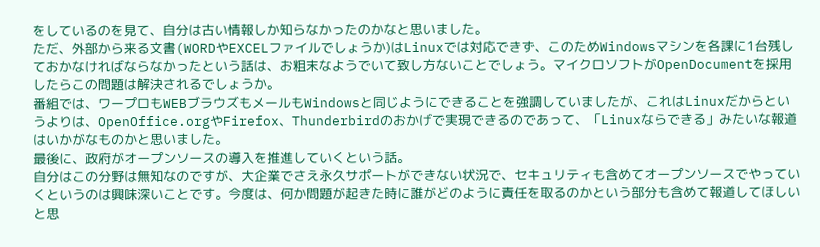をしているのを見て、自分は古い情報しか知らなかったのかなと思いました。
ただ、外部から来る文書(WORDやEXCELファイルでしょうか)はLinuxでは対応できず、このためWindowsマシンを各課に1台残しておかなければならなかったという話は、お粗末なようでいて致し方ないことでしょう。マイクロソフトがOpenDocumentを採用したらこの問題は解決されるでしょうか。
番組では、ワープロもWEBブラウズもメールもWindowsと同じようにできることを強調していましたが、これはLinuxだからというよりは、OpenOffice.orgやFirefox、Thunderbirdのおかげで実現できるのであって、「Linuxならできる」みたいな報道はいかがなものかと思いました。
最後に、政府がオープンソースの導入を推進していくという話。
自分はこの分野は無知なのですが、大企業でさえ永久サポートができない状況で、セキュリティも含めてオープンソースでやっていくというのは興味深いことです。今度は、何か問題が起きた時に誰がどのように責任を取るのかという部分も含めて報道してほしいと思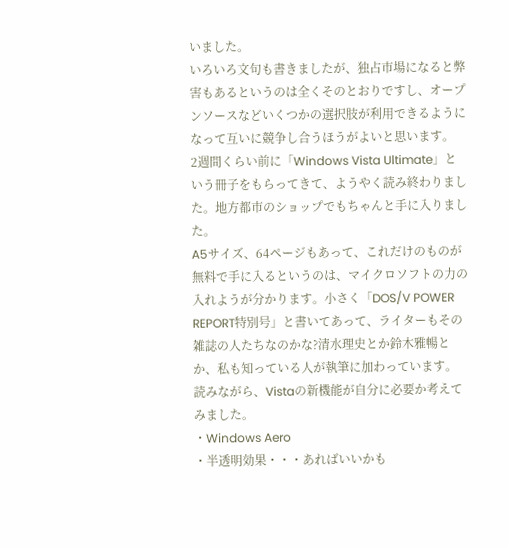いました。
いろいろ文句も書きましたが、独占市場になると弊害もあるというのは全くそのとおりですし、オープンソースなどいくつかの選択肢が利用できるようになって互いに競争し合うほうがよいと思います。
2週間くらい前に「Windows Vista Ultimate」という冊子をもらってきて、ようやく読み終わりました。地方都市のショップでもちゃんと手に入りました。
A5サイズ、64ページもあって、これだけのものが無料で手に入るというのは、マイクロソフトの力の入れようが分かります。小さく「DOS/V POWER REPORT特別号」と書いてあって、ライターもその雑誌の人たちなのかな?清水理史とか鈴木雅暢とか、私も知っている人が執筆に加わっています。
読みながら、Vistaの新機能が自分に必要か考えてみました。
・Windows Aero
・半透明効果・・・あればいいかも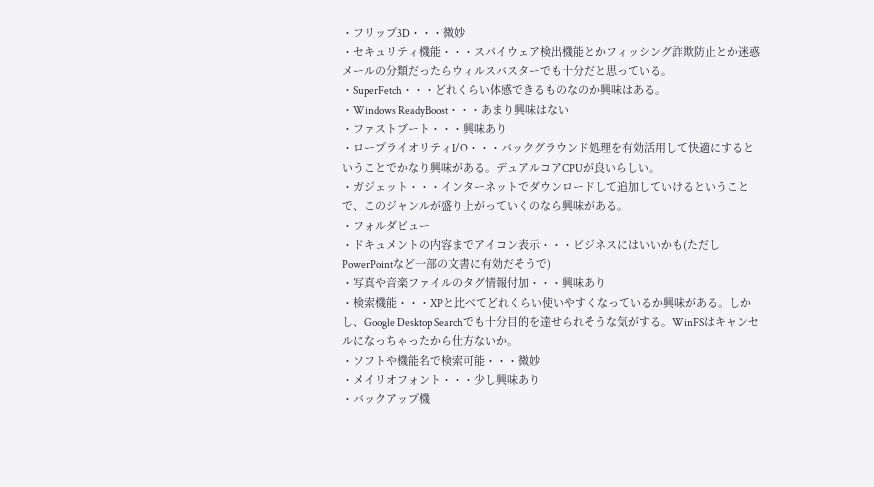・フリップ3D・・・微妙
・セキュリティ機能・・・スパイウェア検出機能とかフィッシング詐欺防止とか迷惑メールの分類だったらウィルスバスターでも十分だと思っている。
・SuperFetch・・・どれくらい体感できるものなのか興味はある。
・Windows ReadyBoost・・・あまり興味はない
・ファストブート・・・興味あり
・ロープライオリティI/O・・・バックグラウンド処理を有効活用して快適にするということでかなり興味がある。デュアルコアCPUが良いらしい。
・ガジェット・・・インターネットでダウンロードして追加していけるということで、このジャンルが盛り上がっていくのなら興味がある。
・フォルダビュー
・ドキュメントの内容までアイコン表示・・・ビジネスにはいいかも(ただしPowerPointなど一部の文書に有効だそうで)
・写真や音楽ファイルのタグ情報付加・・・興味あり
・検索機能・・・XPと比べてどれくらい使いやすくなっているか興味がある。しかし、Google Desktop Searchでも十分目的を達せられそうな気がする。WinFSはキャンセルになっちゃったから仕方ないか。
・ソフトや機能名で検索可能・・・微妙
・メイリオフォント・・・少し興味あり
・バックアップ機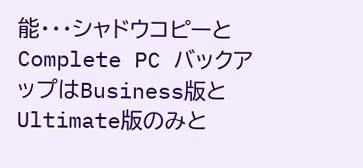能・・・シャドウコピーとComplete PC バックアップはBusiness版とUltimate版のみと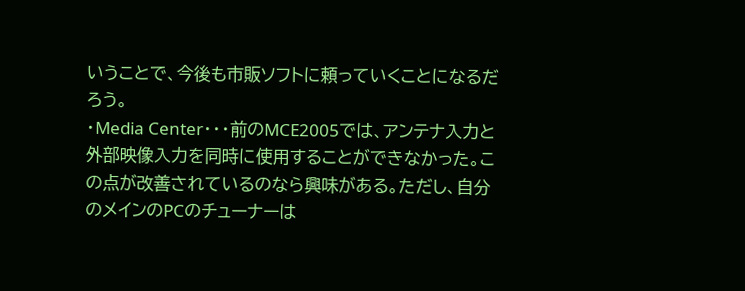いうことで、今後も市販ソフトに頼っていくことになるだろう。
・Media Center・・・前のMCE2005では、アンテナ入力と外部映像入力を同時に使用することができなかった。この点が改善されているのなら興味がある。ただし、自分のメインのPCのチューナーは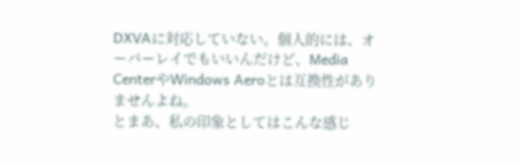DXVAに対応していない。個人的には、オーバーレイでもいいんだけど、Media CenterやWindows Aeroとは互換性がありませんよね。
とまあ、私の印象としてはこんな感じ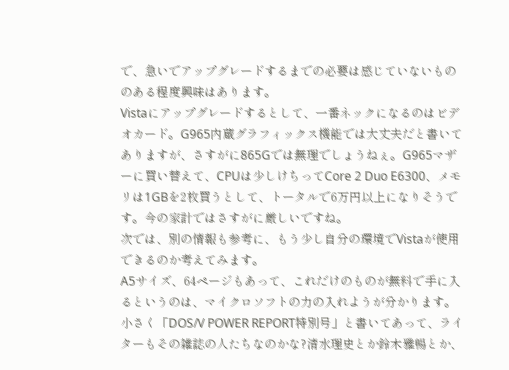で、急いでアップグレードするまでの必要は感じていないもののある程度興味はあります。
Vistaにアップグレードするとして、一番ネックになるのはビデオカード。G965内蔵グラフィックス機能では大丈夫だと書いてありますが、さすがに865Gでは無理でしょうねぇ。G965マザーに買い替えて、CPUは少しけちってCore 2 Duo E6300、メモリは1GBを2枚買うとして、トータルで6万円以上になりそうです。今の家計ではさすがに厳しいですね。
次では、別の情報も参考に、もう少し自分の環境でVistaが使用できるのか考えてみます。
A5サイズ、64ページもあって、これだけのものが無料で手に入るというのは、マイクロソフトの力の入れようが分かります。小さく「DOS/V POWER REPORT特別号」と書いてあって、ライターもその雑誌の人たちなのかな?清水理史とか鈴木雅暢とか、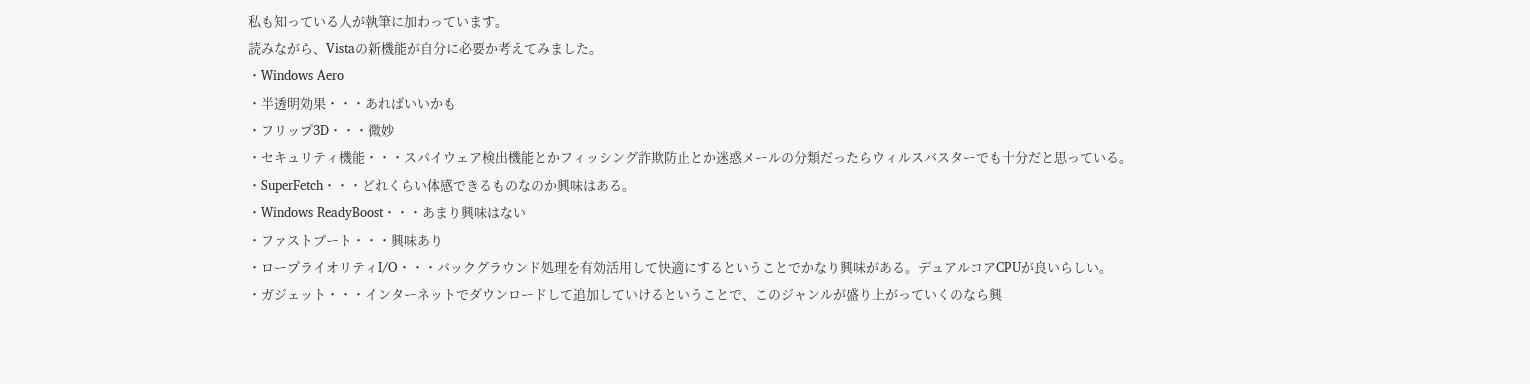私も知っている人が執筆に加わっています。
読みながら、Vistaの新機能が自分に必要か考えてみました。
・Windows Aero
・半透明効果・・・あればいいかも
・フリップ3D・・・微妙
・セキュリティ機能・・・スパイウェア検出機能とかフィッシング詐欺防止とか迷惑メールの分類だったらウィルスバスターでも十分だと思っている。
・SuperFetch・・・どれくらい体感できるものなのか興味はある。
・Windows ReadyBoost・・・あまり興味はない
・ファストブート・・・興味あり
・ロープライオリティI/O・・・バックグラウンド処理を有効活用して快適にするということでかなり興味がある。デュアルコアCPUが良いらしい。
・ガジェット・・・インターネットでダウンロードして追加していけるということで、このジャンルが盛り上がっていくのなら興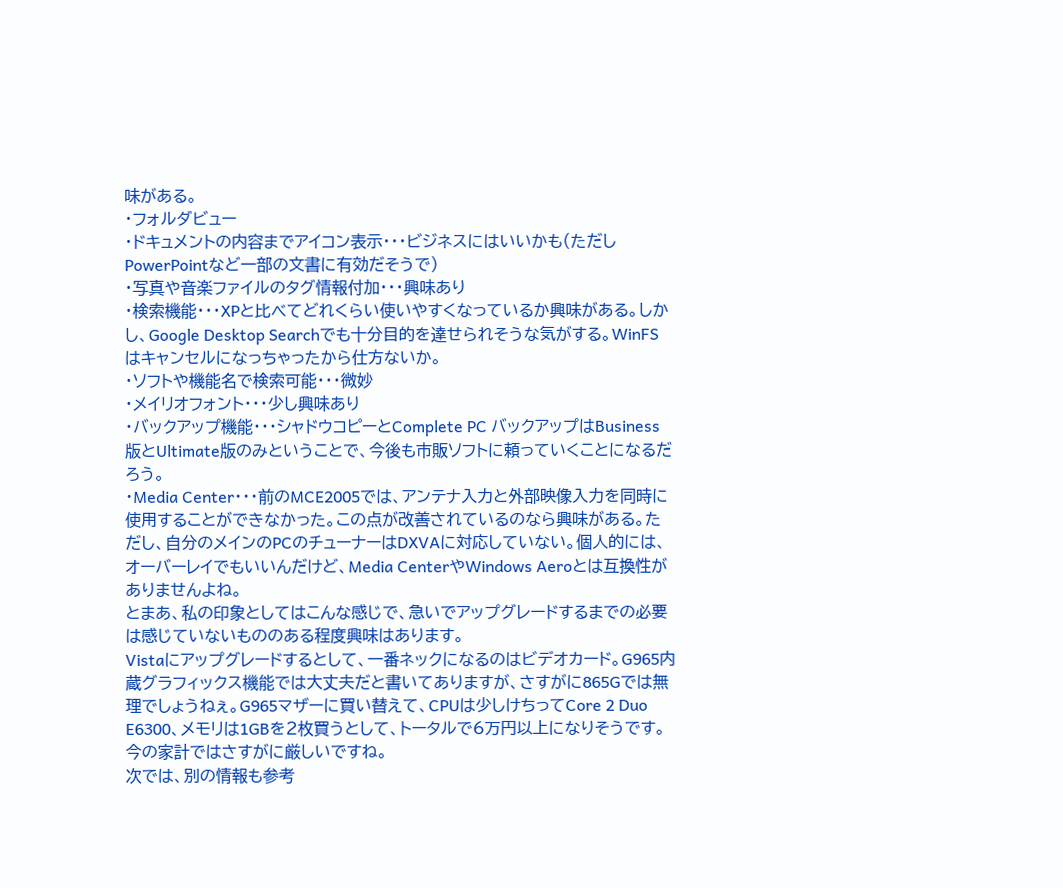味がある。
・フォルダビュー
・ドキュメントの内容までアイコン表示・・・ビジネスにはいいかも(ただしPowerPointなど一部の文書に有効だそうで)
・写真や音楽ファイルのタグ情報付加・・・興味あり
・検索機能・・・XPと比べてどれくらい使いやすくなっているか興味がある。しかし、Google Desktop Searchでも十分目的を達せられそうな気がする。WinFSはキャンセルになっちゃったから仕方ないか。
・ソフトや機能名で検索可能・・・微妙
・メイリオフォント・・・少し興味あり
・バックアップ機能・・・シャドウコピーとComplete PC バックアップはBusiness版とUltimate版のみということで、今後も市販ソフトに頼っていくことになるだろう。
・Media Center・・・前のMCE2005では、アンテナ入力と外部映像入力を同時に使用することができなかった。この点が改善されているのなら興味がある。ただし、自分のメインのPCのチューナーはDXVAに対応していない。個人的には、オーバーレイでもいいんだけど、Media CenterやWindows Aeroとは互換性がありませんよね。
とまあ、私の印象としてはこんな感じで、急いでアップグレードするまでの必要は感じていないもののある程度興味はあります。
Vistaにアップグレードするとして、一番ネックになるのはビデオカード。G965内蔵グラフィックス機能では大丈夫だと書いてありますが、さすがに865Gでは無理でしょうねぇ。G965マザーに買い替えて、CPUは少しけちってCore 2 Duo E6300、メモリは1GBを2枚買うとして、トータルで6万円以上になりそうです。今の家計ではさすがに厳しいですね。
次では、別の情報も参考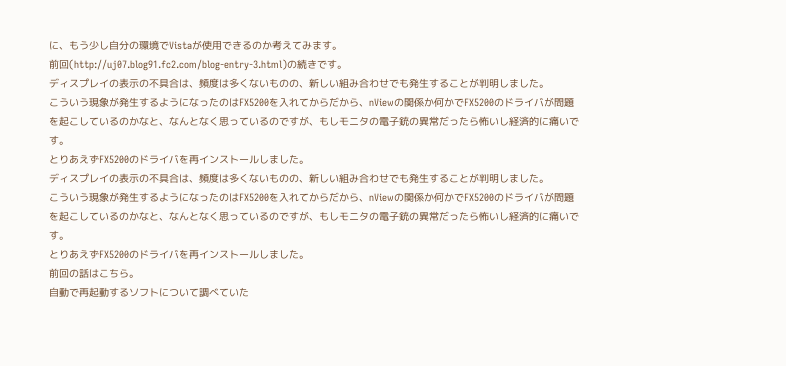に、もう少し自分の環境でVistaが使用できるのか考えてみます。
前回(http://uj07.blog91.fc2.com/blog-entry-3.html)の続きです。
ディスプレイの表示の不具合は、頻度は多くないものの、新しい組み合わせでも発生することが判明しました。
こういう現象が発生するようになったのはFX5200を入れてからだから、nViewの関係か何かでFX5200のドライバが問題を起こしているのかなと、なんとなく思っているのですが、もしモニタの電子銃の異常だったら怖いし経済的に痛いです。
とりあえずFX5200のドライバを再インストールしました。
ディスプレイの表示の不具合は、頻度は多くないものの、新しい組み合わせでも発生することが判明しました。
こういう現象が発生するようになったのはFX5200を入れてからだから、nViewの関係か何かでFX5200のドライバが問題を起こしているのかなと、なんとなく思っているのですが、もしモニタの電子銃の異常だったら怖いし経済的に痛いです。
とりあえずFX5200のドライバを再インストールしました。
前回の話はこちら。
自動で再起動するソフトについて調べていた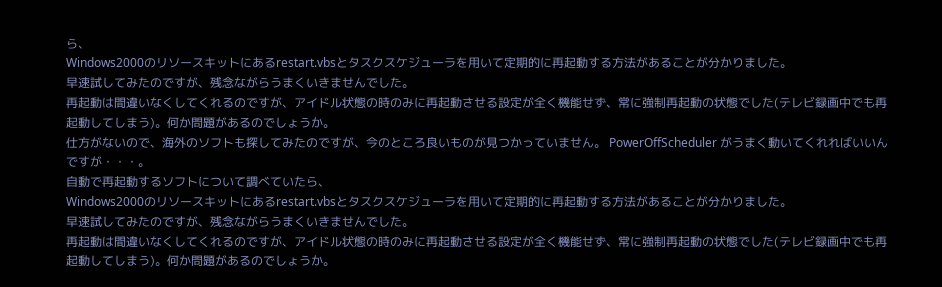ら、
Windows2000のリソースキットにあるrestart.vbsとタスクスケジューラを用いて定期的に再起動する方法があることが分かりました。
早速試してみたのですが、残念ながらうまくいきませんでした。
再起動は間違いなくしてくれるのですが、アイドル状態の時のみに再起動させる設定が全く機能せず、常に強制再起動の状態でした(テレビ録画中でも再起動してしまう)。何か問題があるのでしょうか。
仕方がないので、海外のソフトも探してみたのですが、今のところ良いものが見つかっていません。 PowerOffScheduler がうまく動いてくれればいいんですが・・・。
自動で再起動するソフトについて調べていたら、
Windows2000のリソースキットにあるrestart.vbsとタスクスケジューラを用いて定期的に再起動する方法があることが分かりました。
早速試してみたのですが、残念ながらうまくいきませんでした。
再起動は間違いなくしてくれるのですが、アイドル状態の時のみに再起動させる設定が全く機能せず、常に強制再起動の状態でした(テレビ録画中でも再起動してしまう)。何か問題があるのでしょうか。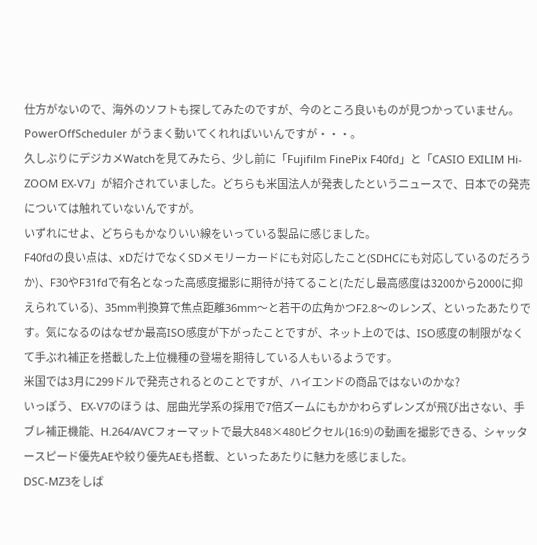仕方がないので、海外のソフトも探してみたのですが、今のところ良いものが見つかっていません。 PowerOffScheduler がうまく動いてくれればいいんですが・・・。
久しぶりにデジカメWatchを見てみたら、少し前に「Fujifilm FinePix F40fd」と「CASIO EXILIM Hi-ZOOM EX-V7」が紹介されていました。どちらも米国法人が発表したというニュースで、日本での発売については触れていないんですが。
いずれにせよ、どちらもかなりいい線をいっている製品に感じました。
F40fdの良い点は、xDだけでなくSDメモリーカードにも対応したこと(SDHCにも対応しているのだろうか)、F30やF31fdで有名となった高感度撮影に期待が持てること(ただし最高感度は3200から2000に抑えられている)、35mm判換算で焦点距離36mm〜と若干の広角かつF2.8〜のレンズ、といったあたりです。気になるのはなぜか最高ISO感度が下がったことですが、ネット上のでは、ISO感度の制限がなくて手ぶれ補正を搭載した上位機種の登場を期待している人もいるようです。
米国では3月に299ドルで発売されるとのことですが、ハイエンドの商品ではないのかな?
いっぽう、 EX-V7のほう は、屈曲光学系の採用で7倍ズームにもかかわらずレンズが飛び出さない、手ブレ補正機能、H.264/AVCフォーマットで最大848×480ピクセル(16:9)の動画を撮影できる、シャッタースピード優先AEや絞り優先AEも搭載、といったあたりに魅力を感じました。
DSC-MZ3をしば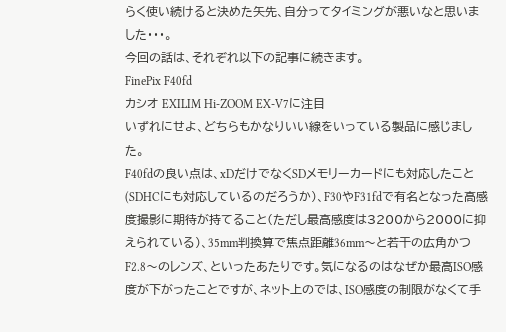らく使い続けると決めた矢先、自分ってタイミングが悪いなと思いました・・・。
今回の話は、それぞれ以下の記事に続きます。
FinePix F40fd
カシオ EXILIM Hi-ZOOM EX-V7に注目
いずれにせよ、どちらもかなりいい線をいっている製品に感じました。
F40fdの良い点は、xDだけでなくSDメモリーカードにも対応したこと(SDHCにも対応しているのだろうか)、F30やF31fdで有名となった高感度撮影に期待が持てること(ただし最高感度は3200から2000に抑えられている)、35mm判換算で焦点距離36mm〜と若干の広角かつF2.8〜のレンズ、といったあたりです。気になるのはなぜか最高ISO感度が下がったことですが、ネット上のでは、ISO感度の制限がなくて手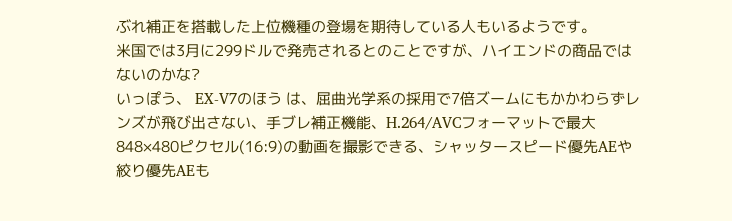ぶれ補正を搭載した上位機種の登場を期待している人もいるようです。
米国では3月に299ドルで発売されるとのことですが、ハイエンドの商品ではないのかな?
いっぽう、 EX-V7のほう は、屈曲光学系の採用で7倍ズームにもかかわらずレンズが飛び出さない、手ブレ補正機能、H.264/AVCフォーマットで最大848×480ピクセル(16:9)の動画を撮影できる、シャッタースピード優先AEや絞り優先AEも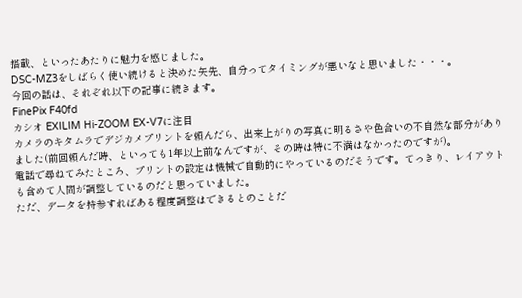搭載、といったあたりに魅力を感じました。
DSC-MZ3をしばらく使い続けると決めた矢先、自分ってタイミングが悪いなと思いました・・・。
今回の話は、それぞれ以下の記事に続きます。
FinePix F40fd
カシオ EXILIM Hi-ZOOM EX-V7に注目
カメラのキタムラでデジカメプリントを頼んだら、出来上がりの写真に明るさや色合いの不自然な部分がありました(前回頼んだ時、といっても1年以上前なんですが、その時は特に不満はなかったのですが)。
電話で尋ねてみたところ、プリントの設定は機械で自動的にやっているのだそうです。てっきり、レイアウトも含めて人間が調整しているのだと思っていました。
ただ、データを持参すればある程度調整はできるとのことだ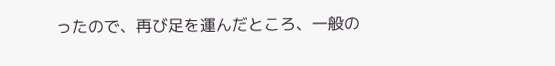ったので、再び足を運んだところ、一般の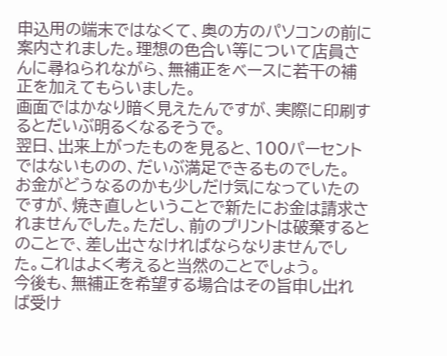申込用の端末ではなくて、奥の方のパソコンの前に案内されました。理想の色合い等について店員さんに尋ねられながら、無補正をベースに若干の補正を加えてもらいました。
画面ではかなり暗く見えたんですが、実際に印刷するとだいぶ明るくなるそうで。
翌日、出来上がったものを見ると、100パーセントではないものの、だいぶ満足できるものでした。
お金がどうなるのかも少しだけ気になっていたのですが、焼き直しということで新たにお金は請求されませんでした。ただし、前のプリントは破棄するとのことで、差し出さなければならなりませんでした。これはよく考えると当然のことでしょう。
今後も、無補正を希望する場合はその旨申し出れば受け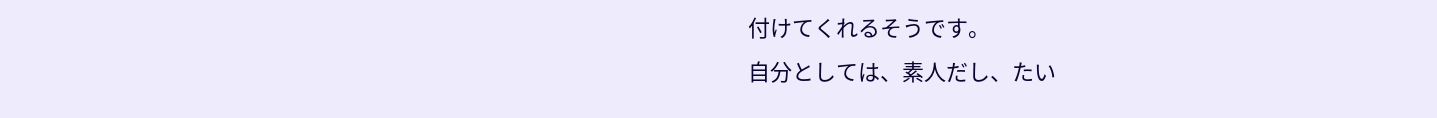付けてくれるそうです。
自分としては、素人だし、たい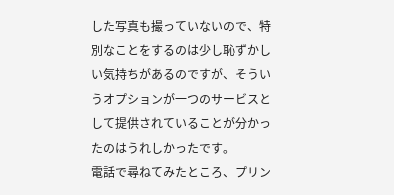した写真も撮っていないので、特別なことをするのは少し恥ずかしい気持ちがあるのですが、そういうオプションが一つのサービスとして提供されていることが分かったのはうれしかったです。
電話で尋ねてみたところ、プリン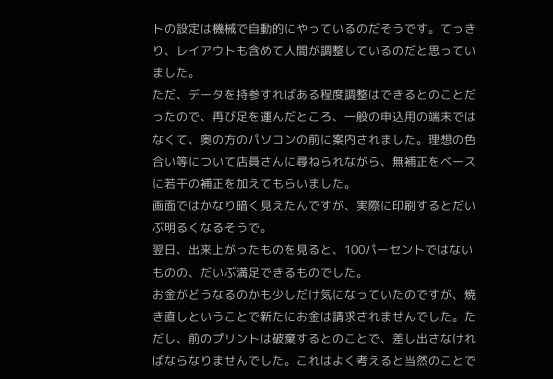トの設定は機械で自動的にやっているのだそうです。てっきり、レイアウトも含めて人間が調整しているのだと思っていました。
ただ、データを持参すればある程度調整はできるとのことだったので、再び足を運んだところ、一般の申込用の端末ではなくて、奥の方のパソコンの前に案内されました。理想の色合い等について店員さんに尋ねられながら、無補正をベースに若干の補正を加えてもらいました。
画面ではかなり暗く見えたんですが、実際に印刷するとだいぶ明るくなるそうで。
翌日、出来上がったものを見ると、100パーセントではないものの、だいぶ満足できるものでした。
お金がどうなるのかも少しだけ気になっていたのですが、焼き直しということで新たにお金は請求されませんでした。ただし、前のプリントは破棄するとのことで、差し出さなければならなりませんでした。これはよく考えると当然のことで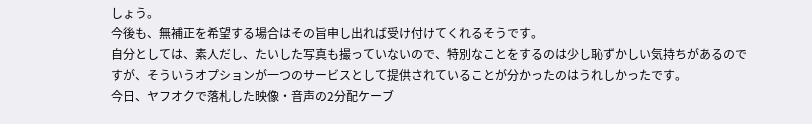しょう。
今後も、無補正を希望する場合はその旨申し出れば受け付けてくれるそうです。
自分としては、素人だし、たいした写真も撮っていないので、特別なことをするのは少し恥ずかしい気持ちがあるのですが、そういうオプションが一つのサービスとして提供されていることが分かったのはうれしかったです。
今日、ヤフオクで落札した映像・音声の2分配ケーブ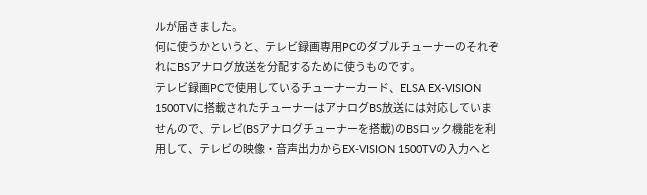ルが届きました。
何に使うかというと、テレビ録画専用PCのダブルチューナーのそれぞれにBSアナログ放送を分配するために使うものです。
テレビ録画PCで使用しているチューナーカード、ELSA EX-VISION 1500TVに搭載されたチューナーはアナログBS放送には対応していませんので、テレビ(BSアナログチューナーを搭載)のBSロック機能を利用して、テレビの映像・音声出力からEX-VISION 1500TVの入力へと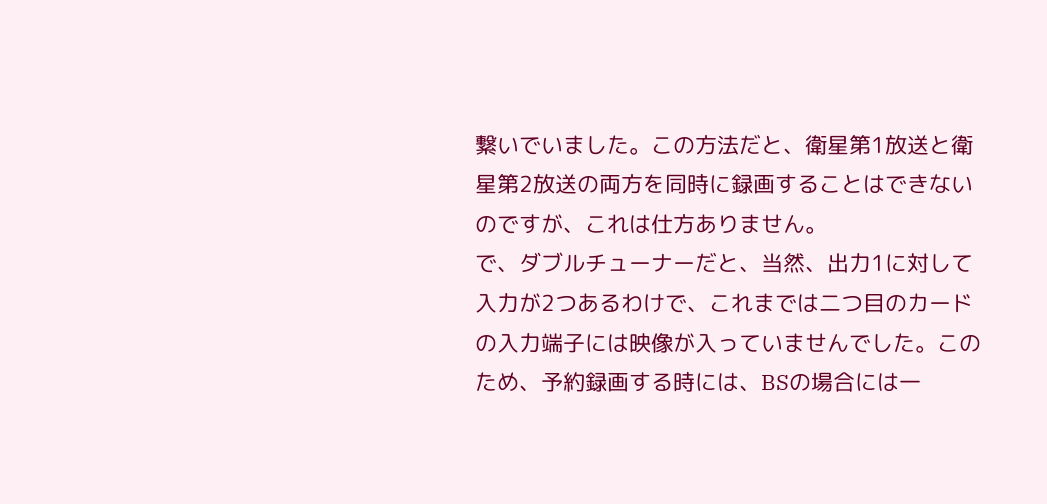繋いでいました。この方法だと、衛星第1放送と衛星第2放送の両方を同時に録画することはできないのですが、これは仕方ありません。
で、ダブルチューナーだと、当然、出力1に対して入力が2つあるわけで、これまでは二つ目のカードの入力端子には映像が入っていませんでした。このため、予約録画する時には、BSの場合には一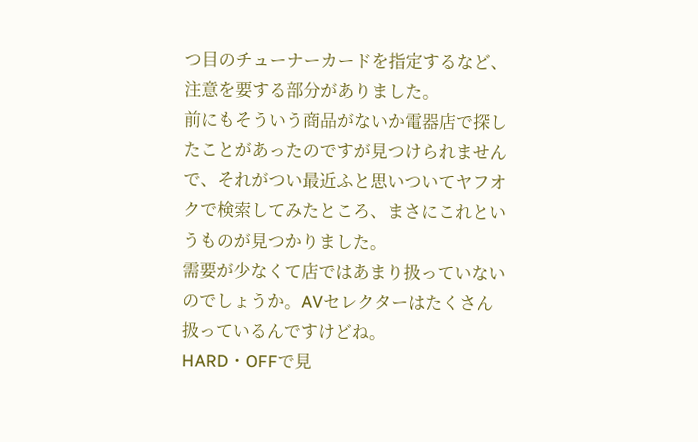つ目のチューナーカードを指定するなど、注意を要する部分がありました。
前にもそういう商品がないか電器店で探したことがあったのですが見つけられませんで、それがつい最近ふと思いついてヤフオクで検索してみたところ、まさにこれというものが見つかりました。
需要が少なくて店ではあまり扱っていないのでしょうか。AVセレクターはたくさん扱っているんですけどね。
HARD・OFFで見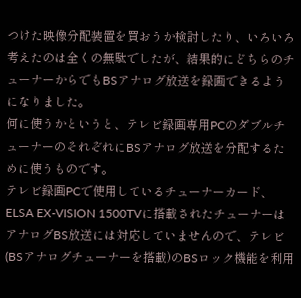つけた映像分配装置を買おうか検討したり、いろいろ考えたのは全くの無駄でしたが、結果的にどちらのチューナーからでもBSアナログ放送を録画できるようになりました。
何に使うかというと、テレビ録画専用PCのダブルチューナーのそれぞれにBSアナログ放送を分配するために使うものです。
テレビ録画PCで使用しているチューナーカード、ELSA EX-VISION 1500TVに搭載されたチューナーはアナログBS放送には対応していませんので、テレビ(BSアナログチューナーを搭載)のBSロック機能を利用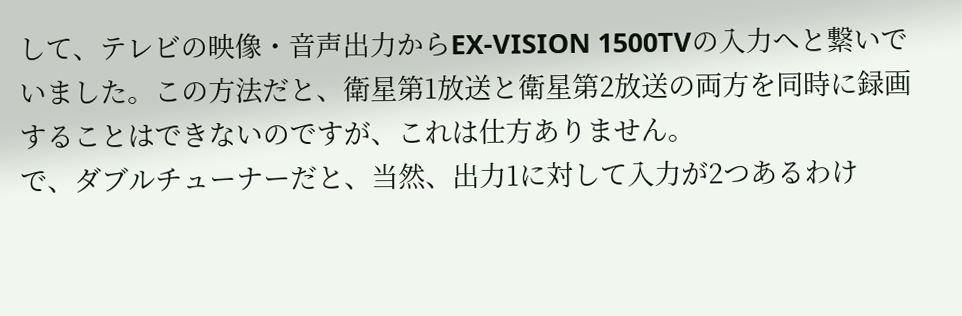して、テレビの映像・音声出力からEX-VISION 1500TVの入力へと繋いでいました。この方法だと、衛星第1放送と衛星第2放送の両方を同時に録画することはできないのですが、これは仕方ありません。
で、ダブルチューナーだと、当然、出力1に対して入力が2つあるわけ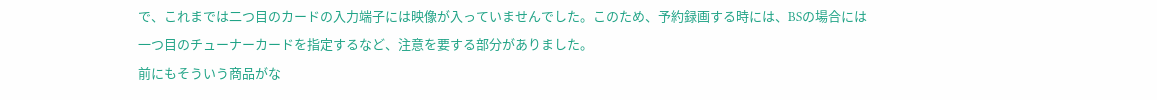で、これまでは二つ目のカードの入力端子には映像が入っていませんでした。このため、予約録画する時には、BSの場合には一つ目のチューナーカードを指定するなど、注意を要する部分がありました。
前にもそういう商品がな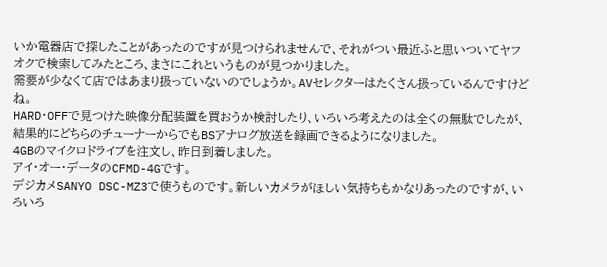いか電器店で探したことがあったのですが見つけられませんで、それがつい最近ふと思いついてヤフオクで検索してみたところ、まさにこれというものが見つかりました。
需要が少なくて店ではあまり扱っていないのでしょうか。AVセレクターはたくさん扱っているんですけどね。
HARD・OFFで見つけた映像分配装置を買おうか検討したり、いろいろ考えたのは全くの無駄でしたが、結果的にどちらのチューナーからでもBSアナログ放送を録画できるようになりました。
4GBのマイクロドライブを注文し、昨日到着しました。
アイ・オー・データのCFMD-4Gです。
デジカメSANYO DSC-MZ3で使うものです。新しいカメラがほしい気持ちもかなりあったのですが、いろいろ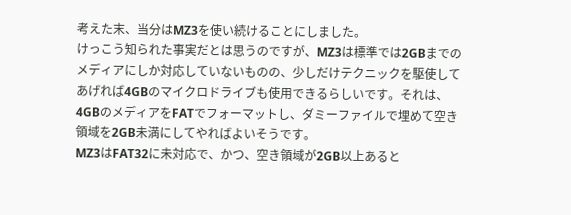考えた末、当分はMZ3を使い続けることにしました。
けっこう知られた事実だとは思うのですが、MZ3は標準では2GBまでのメディアにしか対応していないものの、少しだけテクニックを駆使してあげれば4GBのマイクロドライブも使用できるらしいです。それは、4GBのメディアをFATでフォーマットし、ダミーファイルで埋めて空き領域を2GB未満にしてやればよいそうです。
MZ3はFAT32に未対応で、かつ、空き領域が2GB以上あると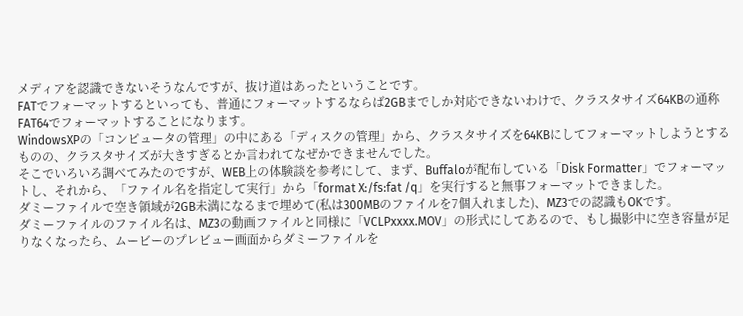メディアを認識できないそうなんですが、抜け道はあったということです。
FATでフォーマットするといっても、普通にフォーマットするならば2GBまでしか対応できないわけで、クラスタサイズ64KBの通称FAT64でフォーマットすることになります。
WindowsXPの「コンピュータの管理」の中にある「ディスクの管理」から、クラスタサイズを64KBにしてフォーマットしようとするものの、クラスタサイズが大きすぎるとか言われてなぜかできませんでした。
そこでいろいろ調べてみたのですが、WEB上の体験談を参考にして、まず、Buffaloが配布している「Disk Formatter」でフォーマットし、それから、「ファイル名を指定して実行」から「format X:/fs:fat /q」を実行すると無事フォーマットできました。
ダミーファイルで空き領域が2GB未満になるまで埋めて(私は300MBのファイルを7個入れました)、MZ3での認識もOKです。
ダミーファイルのファイル名は、MZ3の動画ファイルと同様に「VCLPxxxx.MOV」の形式にしてあるので、もし撮影中に空き容量が足りなくなったら、ムービーのプレビュー画面からダミーファイルを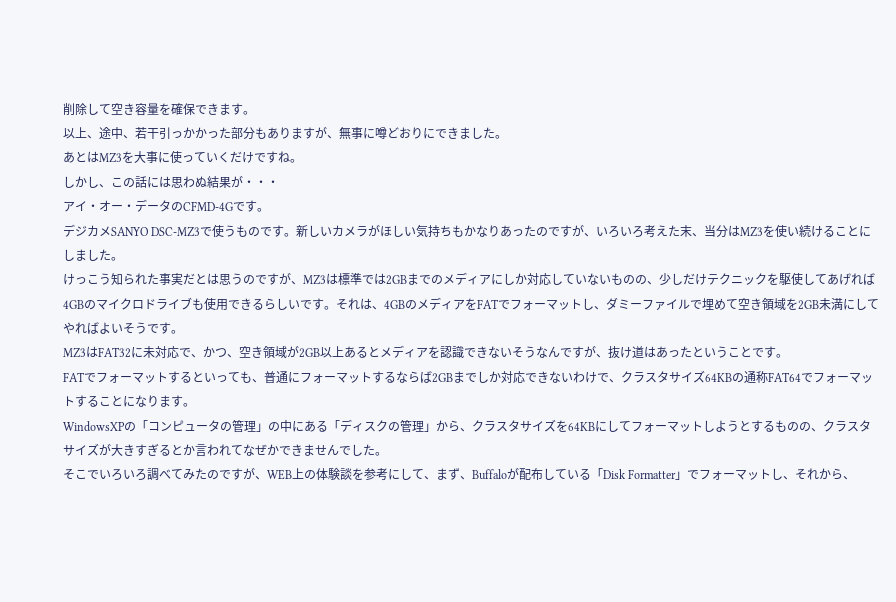削除して空き容量を確保できます。
以上、途中、若干引っかかった部分もありますが、無事に噂どおりにできました。
あとはMZ3を大事に使っていくだけですね。
しかし、この話には思わぬ結果が・・・
アイ・オー・データのCFMD-4Gです。
デジカメSANYO DSC-MZ3で使うものです。新しいカメラがほしい気持ちもかなりあったのですが、いろいろ考えた末、当分はMZ3を使い続けることにしました。
けっこう知られた事実だとは思うのですが、MZ3は標準では2GBまでのメディアにしか対応していないものの、少しだけテクニックを駆使してあげれば4GBのマイクロドライブも使用できるらしいです。それは、4GBのメディアをFATでフォーマットし、ダミーファイルで埋めて空き領域を2GB未満にしてやればよいそうです。
MZ3はFAT32に未対応で、かつ、空き領域が2GB以上あるとメディアを認識できないそうなんですが、抜け道はあったということです。
FATでフォーマットするといっても、普通にフォーマットするならば2GBまでしか対応できないわけで、クラスタサイズ64KBの通称FAT64でフォーマットすることになります。
WindowsXPの「コンピュータの管理」の中にある「ディスクの管理」から、クラスタサイズを64KBにしてフォーマットしようとするものの、クラスタサイズが大きすぎるとか言われてなぜかできませんでした。
そこでいろいろ調べてみたのですが、WEB上の体験談を参考にして、まず、Buffaloが配布している「Disk Formatter」でフォーマットし、それから、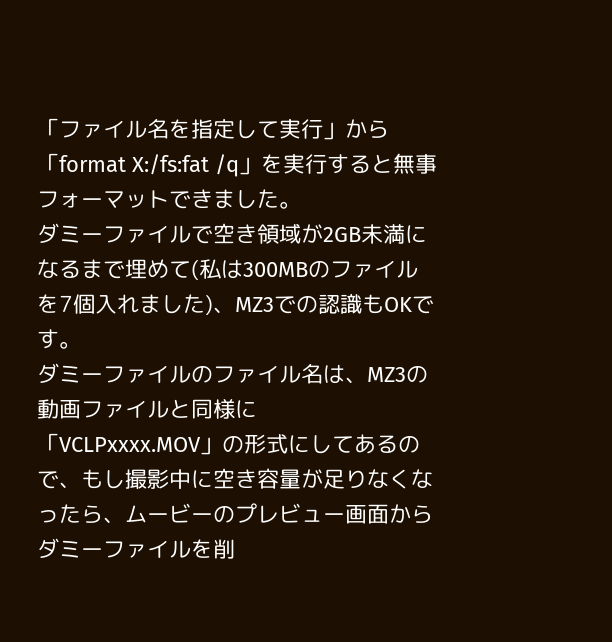「ファイル名を指定して実行」から「format X:/fs:fat /q」を実行すると無事フォーマットできました。
ダミーファイルで空き領域が2GB未満になるまで埋めて(私は300MBのファイルを7個入れました)、MZ3での認識もOKです。
ダミーファイルのファイル名は、MZ3の動画ファイルと同様に「VCLPxxxx.MOV」の形式にしてあるので、もし撮影中に空き容量が足りなくなったら、ムービーのプレビュー画面からダミーファイルを削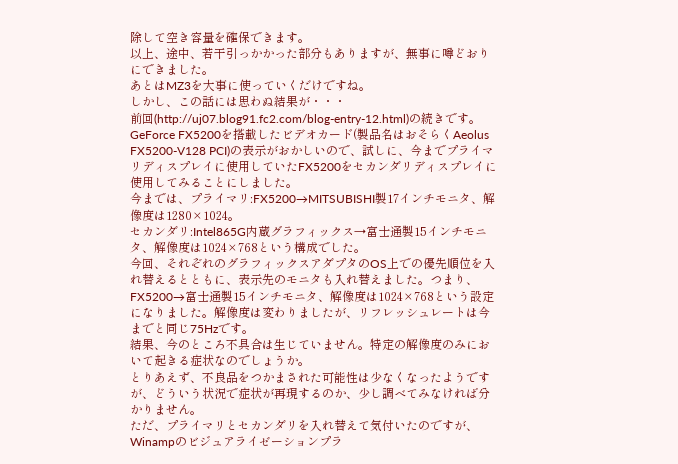除して空き容量を確保できます。
以上、途中、若干引っかかった部分もありますが、無事に噂どおりにできました。
あとはMZ3を大事に使っていくだけですね。
しかし、この話には思わぬ結果が・・・
前回(http://uj07.blog91.fc2.com/blog-entry-12.html)の続きです。
GeForce FX5200を搭載したビデオカード(製品名はおそらくAeolus FX5200-V128 PCI)の表示がおかしいので、試しに、今までプライマリディスプレイに使用していたFX5200をセカンダリディスプレイに使用してみることにしました。
今までは、プライマリ:FX5200→MITSUBISHI製17インチモニタ、解像度は1280×1024。
セカンダリ:Intel865G内蔵グラフィックス→富士通製15インチモニタ、解像度は1024×768という構成でした。
今回、それぞれのグラフィックスアダプタのOS上での優先順位を入れ替えるとともに、表示先のモニタも入れ替えました。つまり、FX5200→富士通製15インチモニタ、解像度は1024×768という設定になりました。解像度は変わりましたが、リフレッシュレートは今までと同じ75Hzです。
結果、今のところ不具合は生じていません。特定の解像度のみにおいて起きる症状なのでしょうか。
とりあえず、不良品をつかまされた可能性は少なくなったようですが、どういう状況で症状が再現するのか、少し調べてみなければ分かりません。
ただ、プライマリとセカンダリを入れ替えて気付いたのですが、
Winampのビジュアライゼーションプラ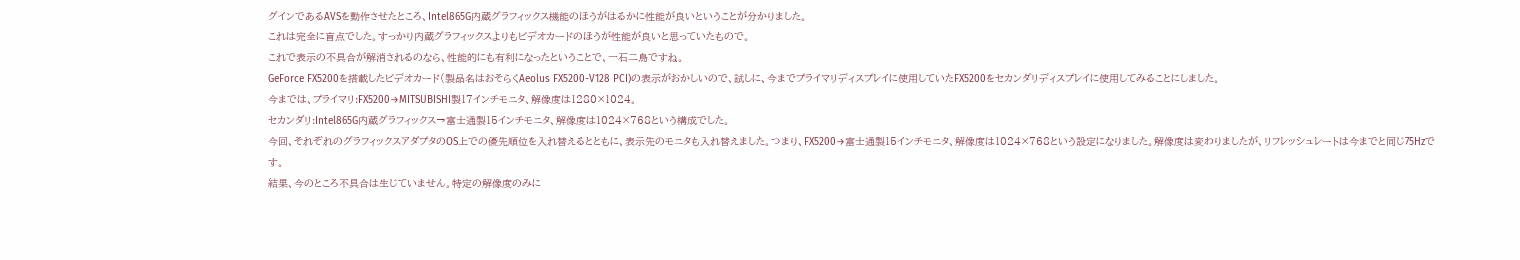グインであるAVSを動作させたところ、Intel865G内蔵グラフィックス機能のほうがはるかに性能が良いということが分かりました。
これは完全に盲点でした。すっかり内蔵グラフィックスよりもビデオカードのほうが性能が良いと思っていたもので。
これで表示の不具合が解消されるのなら、性能的にも有利になったということで、一石二鳥ですね。
GeForce FX5200を搭載したビデオカード(製品名はおそらくAeolus FX5200-V128 PCI)の表示がおかしいので、試しに、今までプライマリディスプレイに使用していたFX5200をセカンダリディスプレイに使用してみることにしました。
今までは、プライマリ:FX5200→MITSUBISHI製17インチモニタ、解像度は1280×1024。
セカンダリ:Intel865G内蔵グラフィックス→富士通製15インチモニタ、解像度は1024×768という構成でした。
今回、それぞれのグラフィックスアダプタのOS上での優先順位を入れ替えるとともに、表示先のモニタも入れ替えました。つまり、FX5200→富士通製15インチモニタ、解像度は1024×768という設定になりました。解像度は変わりましたが、リフレッシュレートは今までと同じ75Hzです。
結果、今のところ不具合は生じていません。特定の解像度のみに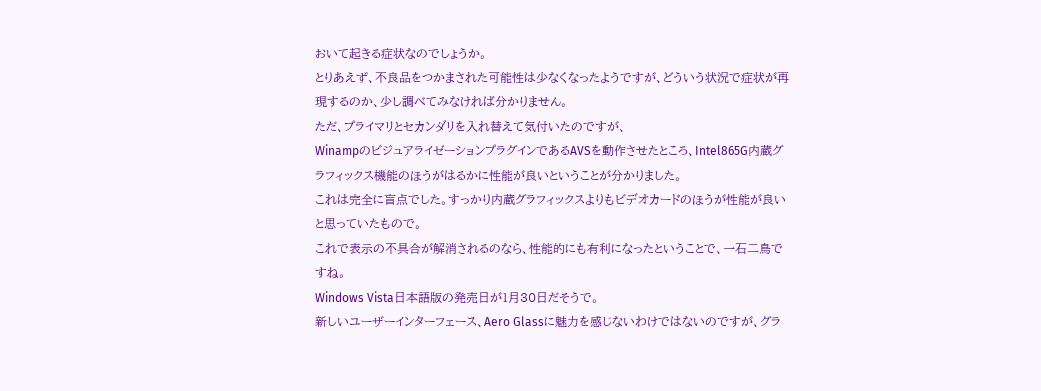おいて起きる症状なのでしょうか。
とりあえず、不良品をつかまされた可能性は少なくなったようですが、どういう状況で症状が再現するのか、少し調べてみなければ分かりません。
ただ、プライマリとセカンダリを入れ替えて気付いたのですが、
WinampのビジュアライゼーションプラグインであるAVSを動作させたところ、Intel865G内蔵グラフィックス機能のほうがはるかに性能が良いということが分かりました。
これは完全に盲点でした。すっかり内蔵グラフィックスよりもビデオカードのほうが性能が良いと思っていたもので。
これで表示の不具合が解消されるのなら、性能的にも有利になったということで、一石二鳥ですね。
Windows Vista日本語版の発売日が1月30日だそうで。
新しいユーザーインターフェース、Aero Glassに魅力を感じないわけではないのですが、グラ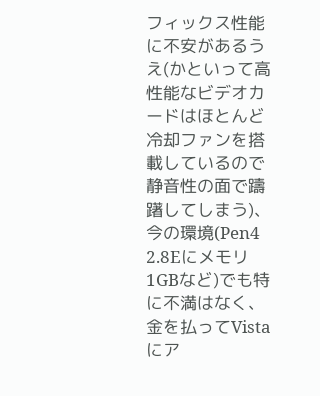フィックス性能に不安があるうえ(かといって高性能なビデオカードはほとんど冷却ファンを搭載しているので静音性の面で躊躇してしまう)、今の環境(Pen4 2.8Eにメモリ1GBなど)でも特に不満はなく、金を払ってVistaにア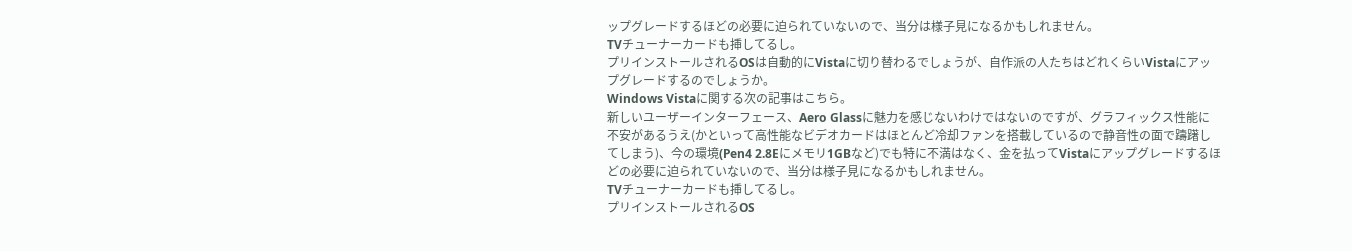ップグレードするほどの必要に迫られていないので、当分は様子見になるかもしれません。
TVチューナーカードも挿してるし。
プリインストールされるOSは自動的にVistaに切り替わるでしょうが、自作派の人たちはどれくらいVistaにアップグレードするのでしょうか。
Windows Vistaに関する次の記事はこちら。
新しいユーザーインターフェース、Aero Glassに魅力を感じないわけではないのですが、グラフィックス性能に不安があるうえ(かといって高性能なビデオカードはほとんど冷却ファンを搭載しているので静音性の面で躊躇してしまう)、今の環境(Pen4 2.8Eにメモリ1GBなど)でも特に不満はなく、金を払ってVistaにアップグレードするほどの必要に迫られていないので、当分は様子見になるかもしれません。
TVチューナーカードも挿してるし。
プリインストールされるOS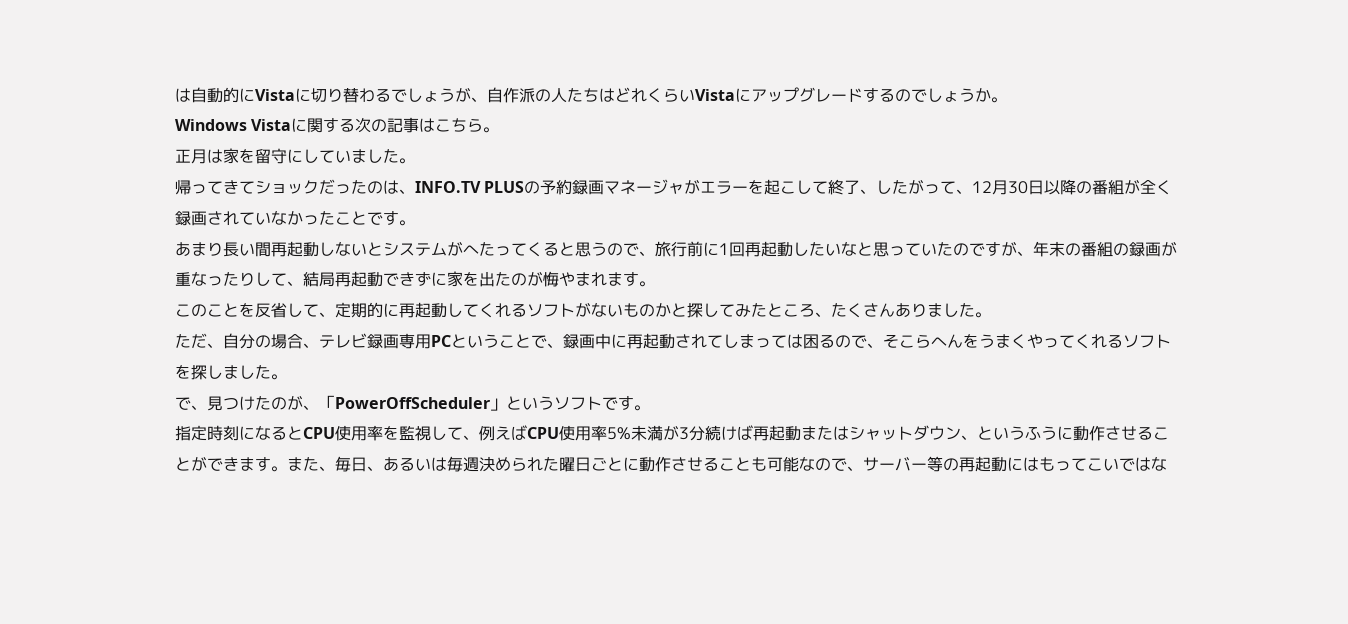は自動的にVistaに切り替わるでしょうが、自作派の人たちはどれくらいVistaにアップグレードするのでしょうか。
Windows Vistaに関する次の記事はこちら。
正月は家を留守にしていました。
帰ってきてショックだったのは、INFO.TV PLUSの予約録画マネージャがエラーを起こして終了、したがって、12月30日以降の番組が全く録画されていなかったことです。
あまり長い間再起動しないとシステムがへたってくると思うので、旅行前に1回再起動したいなと思っていたのですが、年末の番組の録画が重なったりして、結局再起動できずに家を出たのが悔やまれます。
このことを反省して、定期的に再起動してくれるソフトがないものかと探してみたところ、たくさんありました。
ただ、自分の場合、テレビ録画専用PCということで、録画中に再起動されてしまっては困るので、そこらへんをうまくやってくれるソフトを探しました。
で、見つけたのが、「PowerOffScheduler」というソフトです。
指定時刻になるとCPU使用率を監視して、例えばCPU使用率5%未満が3分続けば再起動またはシャットダウン、というふうに動作させることができます。また、毎日、あるいは毎週決められた曜日ごとに動作させることも可能なので、サーバー等の再起動にはもってこいではな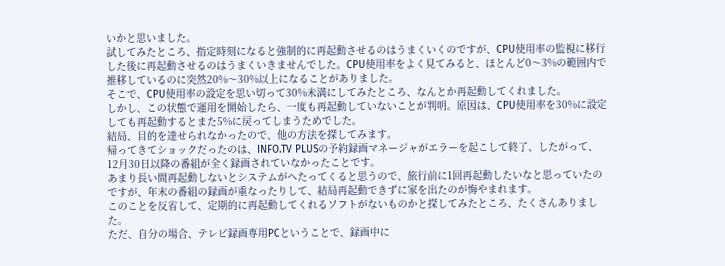いかと思いました。
試してみたところ、指定時刻になると強制的に再起動させるのはうまくいくのですが、CPU使用率の監視に移行した後に再起動させるのはうまくいきませんでした。CPU使用率をよく見てみると、ほとんど0〜3%の範囲内で推移しているのに突然20%〜30%以上になることがありました。
そこで、CPU使用率の設定を思い切って30%未満にしてみたところ、なんとか再起動してくれました。
しかし、この状態で運用を開始したら、一度も再起動していないことが判明。原因は、CPU使用率を30%に設定しても再起動するとまた5%に戻ってしまうためでした。
結局、目的を達せられなかったので、他の方法を探してみます。
帰ってきてショックだったのは、INFO.TV PLUSの予約録画マネージャがエラーを起こして終了、したがって、12月30日以降の番組が全く録画されていなかったことです。
あまり長い間再起動しないとシステムがへたってくると思うので、旅行前に1回再起動したいなと思っていたのですが、年末の番組の録画が重なったりして、結局再起動できずに家を出たのが悔やまれます。
このことを反省して、定期的に再起動してくれるソフトがないものかと探してみたところ、たくさんありました。
ただ、自分の場合、テレビ録画専用PCということで、録画中に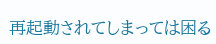再起動されてしまっては困る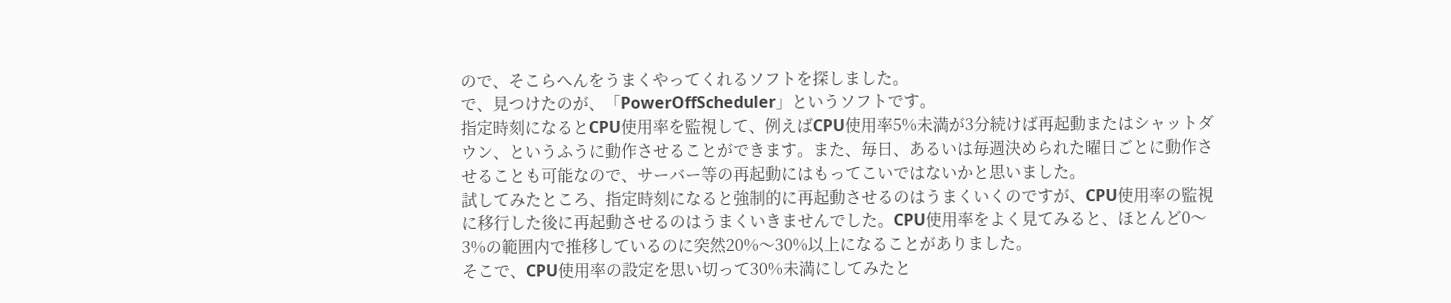ので、そこらへんをうまくやってくれるソフトを探しました。
で、見つけたのが、「PowerOffScheduler」というソフトです。
指定時刻になるとCPU使用率を監視して、例えばCPU使用率5%未満が3分続けば再起動またはシャットダウン、というふうに動作させることができます。また、毎日、あるいは毎週決められた曜日ごとに動作させることも可能なので、サーバー等の再起動にはもってこいではないかと思いました。
試してみたところ、指定時刻になると強制的に再起動させるのはうまくいくのですが、CPU使用率の監視に移行した後に再起動させるのはうまくいきませんでした。CPU使用率をよく見てみると、ほとんど0〜3%の範囲内で推移しているのに突然20%〜30%以上になることがありました。
そこで、CPU使用率の設定を思い切って30%未満にしてみたと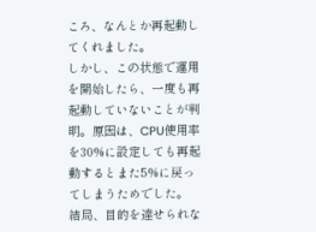ころ、なんとか再起動してくれました。
しかし、この状態で運用を開始したら、一度も再起動していないことが判明。原因は、CPU使用率を30%に設定しても再起動するとまた5%に戻ってしまうためでした。
結局、目的を達せられな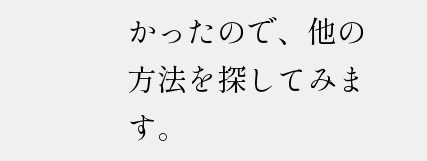かったので、他の方法を探してみます。